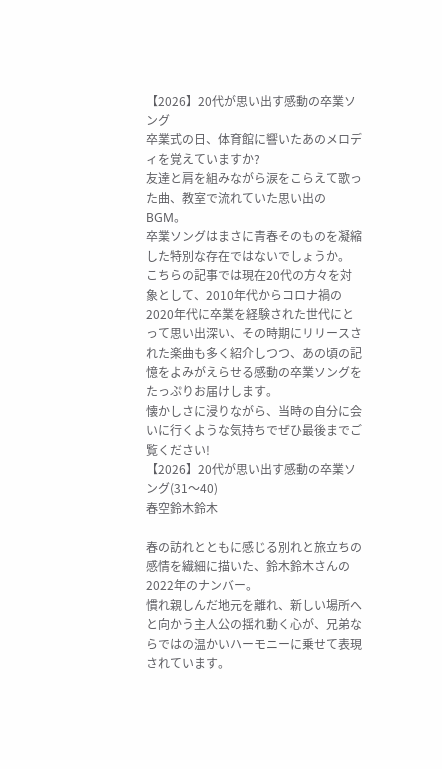【2026】20代が思い出す感動の卒業ソング
卒業式の日、体育館に響いたあのメロディを覚えていますか?
友達と肩を組みながら涙をこらえて歌った曲、教室で流れていた思い出のBGM。
卒業ソングはまさに青春そのものを凝縮した特別な存在ではないでしょうか。
こちらの記事では現在20代の方々を対象として、2010年代からコロナ禍の2020年代に卒業を経験された世代にとって思い出深い、その時期にリリースされた楽曲も多く紹介しつつ、あの頃の記憶をよみがえらせる感動の卒業ソングをたっぷりお届けします。
懐かしさに浸りながら、当時の自分に会いに行くような気持ちでぜひ最後までご覧ください!
【2026】20代が思い出す感動の卒業ソング(31〜40)
春空鈴木鈴木

春の訪れとともに感じる別れと旅立ちの感情を繊細に描いた、鈴木鈴木さんの2022年のナンバー。
慣れ親しんだ地元を離れ、新しい場所へと向かう主人公の揺れ動く心が、兄弟ならではの温かいハーモニーに乗せて表現されています。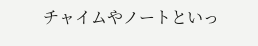チャイムやノートといっ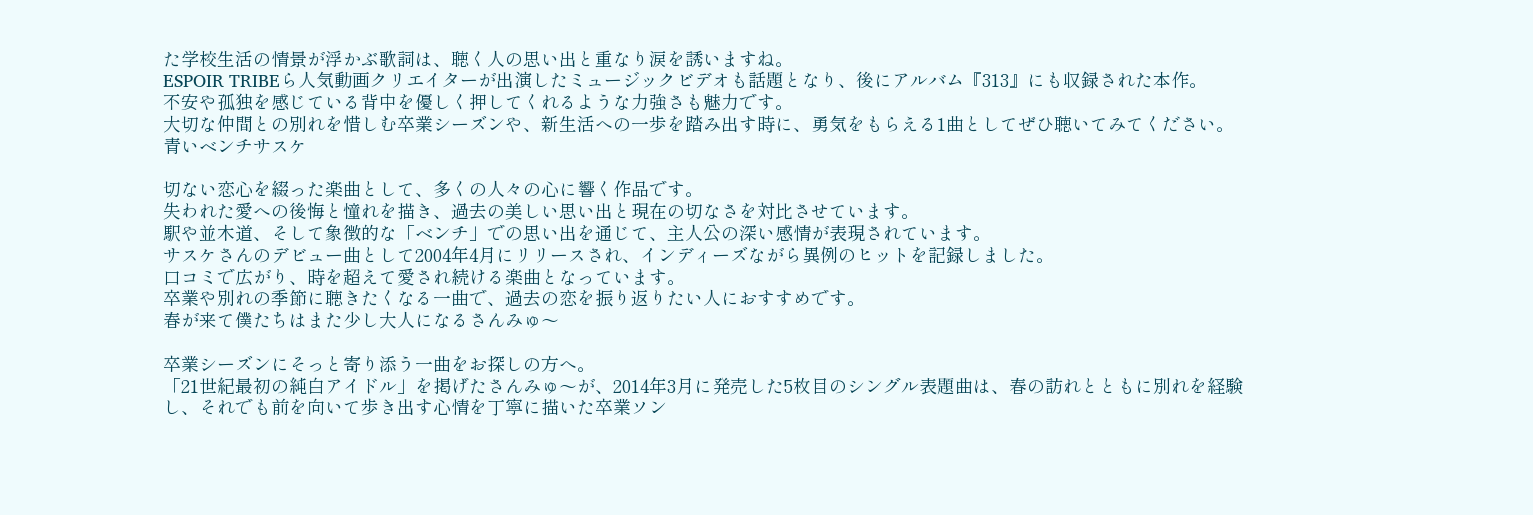た学校生活の情景が浮かぶ歌詞は、聴く人の思い出と重なり涙を誘いますね。
ESPOIR TRIBEら人気動画クリエイターが出演したミュージックビデオも話題となり、後にアルバム『313』にも収録された本作。
不安や孤独を感じている背中を優しく押してくれるような力強さも魅力です。
大切な仲間との別れを惜しむ卒業シーズンや、新生活への一歩を踏み出す時に、勇気をもらえる1曲としてぜひ聴いてみてください。
青いベンチサスケ

切ない恋心を綴った楽曲として、多くの人々の心に響く作品です。
失われた愛への後悔と憧れを描き、過去の美しい思い出と現在の切なさを対比させています。
駅や並木道、そして象徴的な「ベンチ」での思い出を通じて、主人公の深い感情が表現されています。
サスケさんのデビュー曲として2004年4月にリリースされ、インディーズながら異例のヒットを記録しました。
口コミで広がり、時を超えて愛され続ける楽曲となっています。
卒業や別れの季節に聴きたくなる一曲で、過去の恋を振り返りたい人におすすめです。
春が来て僕たちはまた少し大人になるさんみゅ〜

卒業シーズンにそっと寄り添う一曲をお探しの方へ。
「21世紀最初の純白アイドル」を掲げたさんみゅ〜が、2014年3月に発売した5枚目のシングル表題曲は、春の訪れとともに別れを経験し、それでも前を向いて歩き出す心情を丁寧に描いた卒業ソン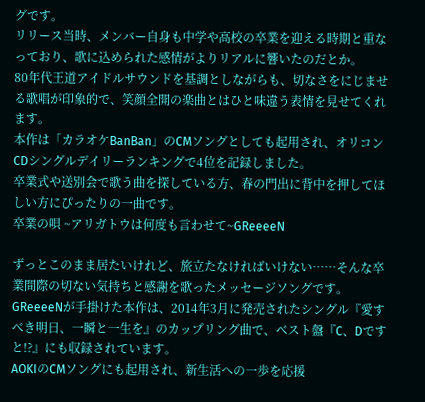グです。
リリース当時、メンバー自身も中学や高校の卒業を迎える時期と重なっており、歌に込められた感情がよりリアルに響いたのだとか。
80年代王道アイドルサウンドを基調としながらも、切なさをにじませる歌唱が印象的で、笑顔全開の楽曲とはひと味違う表情を見せてくれます。
本作は「カラオケBanBan」のCMソングとしても起用され、オリコンCDシングルデイリーランキングで4位を記録しました。
卒業式や送別会で歌う曲を探している方、春の門出に背中を押してほしい方にぴったりの一曲です。
卒業の唄 ~アリガトウは何度も言わせて~GReeeeN

ずっとこのまま居たいけれど、旅立たなければいけない……そんな卒業間際の切ない気持ちと感謝を歌ったメッセージソングです。
GReeeeNが手掛けた本作は、2014年3月に発売されたシングル『愛すべき明日、一瞬と一生を』のカップリング曲で、ベスト盤『C、Dですと!?』にも収録されています。
AOKIのCMソングにも起用され、新生活への一歩を応援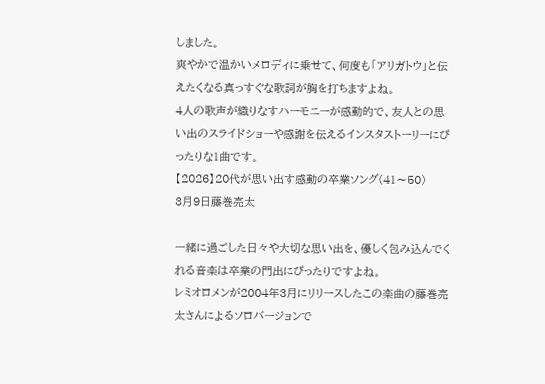しました。
爽やかで温かいメロディに乗せて、何度も「アリガトウ」と伝えたくなる真っすぐな歌詞が胸を打ちますよね。
4人の歌声が織りなすハーモニーが感動的で、友人との思い出のスライドショーや感謝を伝えるインスタストーリーにぴったりな1曲です。
【2026】20代が思い出す感動の卒業ソング(41〜50)
3月9日藤巻亮太

一緒に過ごした日々や大切な思い出を、優しく包み込んでくれる音楽は卒業の門出にぴったりですよね。
レミオロメンが2004年3月にリリースしたこの楽曲の藤巻亮太さんによるソロバージョンで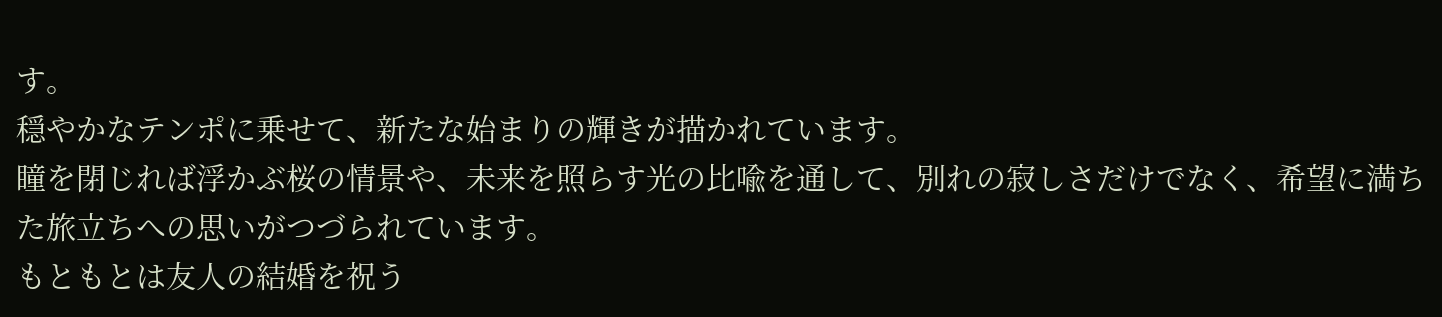す。
穏やかなテンポに乗せて、新たな始まりの輝きが描かれています。
瞳を閉じれば浮かぶ桜の情景や、未来を照らす光の比喩を通して、別れの寂しさだけでなく、希望に満ちた旅立ちへの思いがつづられています。
もともとは友人の結婚を祝う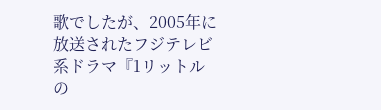歌でしたが、2005年に放送されたフジテレビ系ドラマ『1リットルの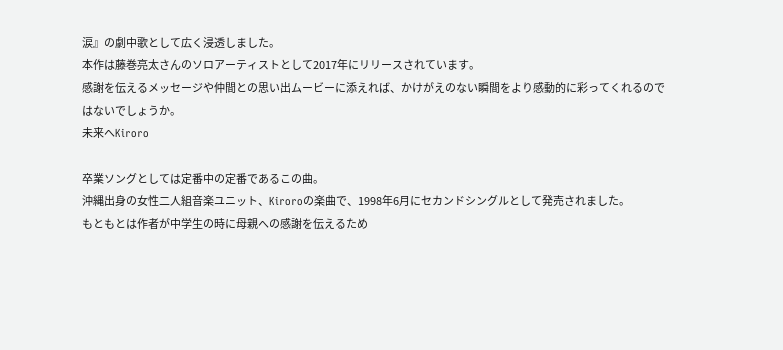涙』の劇中歌として広く浸透しました。
本作は藤巻亮太さんのソロアーティストとして2017年にリリースされています。
感謝を伝えるメッセージや仲間との思い出ムービーに添えれば、かけがえのない瞬間をより感動的に彩ってくれるのではないでしょうか。
未来へKiroro

卒業ソングとしては定番中の定番であるこの曲。
沖縄出身の女性二人組音楽ユニット、Kiroroの楽曲で、1998年6月にセカンドシングルとして発売されました。
もともとは作者が中学生の時に母親への感謝を伝えるため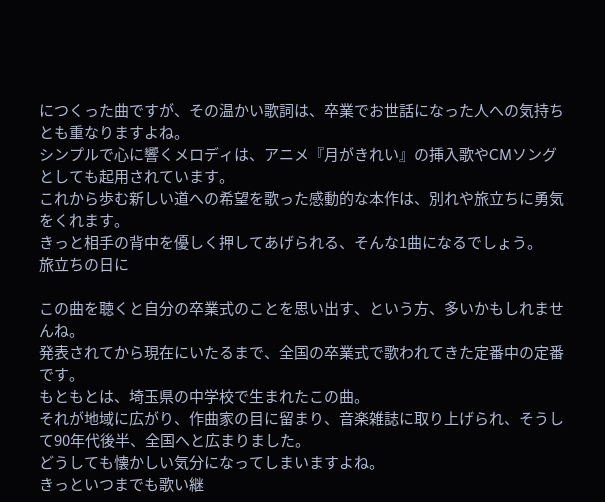につくった曲ですが、その温かい歌詞は、卒業でお世話になった人への気持ちとも重なりますよね。
シンプルで心に響くメロディは、アニメ『月がきれい』の挿入歌やCMソングとしても起用されています。
これから歩む新しい道への希望を歌った感動的な本作は、別れや旅立ちに勇気をくれます。
きっと相手の背中を優しく押してあげられる、そんな1曲になるでしょう。
旅立ちの日に

この曲を聴くと自分の卒業式のことを思い出す、という方、多いかもしれませんね。
発表されてから現在にいたるまで、全国の卒業式で歌われてきた定番中の定番です。
もともとは、埼玉県の中学校で生まれたこの曲。
それが地域に広がり、作曲家の目に留まり、音楽雑誌に取り上げられ、そうして90年代後半、全国へと広まりました。
どうしても懐かしい気分になってしまいますよね。
きっといつまでも歌い継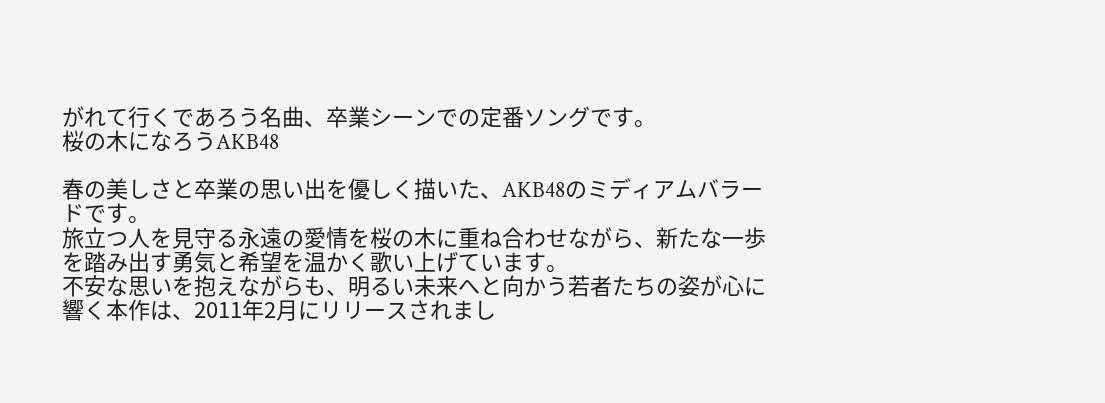がれて行くであろう名曲、卒業シーンでの定番ソングです。
桜の木になろうAKB48

春の美しさと卒業の思い出を優しく描いた、AKB48のミディアムバラードです。
旅立つ人を見守る永遠の愛情を桜の木に重ね合わせながら、新たな一歩を踏み出す勇気と希望を温かく歌い上げています。
不安な思いを抱えながらも、明るい未来へと向かう若者たちの姿が心に響く本作は、2011年2月にリリースされまし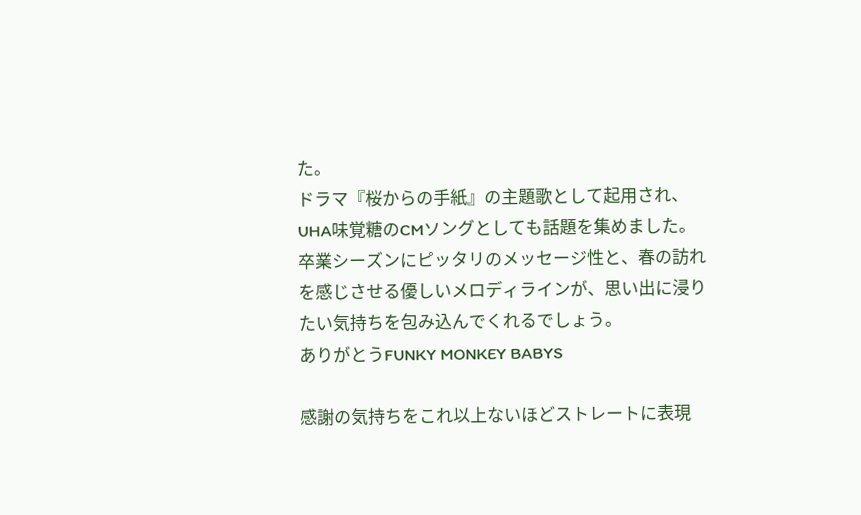た。
ドラマ『桜からの手紙』の主題歌として起用され、UHA味覚糖のCMソングとしても話題を集めました。
卒業シーズンにピッタリのメッセージ性と、春の訪れを感じさせる優しいメロディラインが、思い出に浸りたい気持ちを包み込んでくれるでしょう。
ありがとうFUNKY MONKEY BABYS

感謝の気持ちをこれ以上ないほどストレートに表現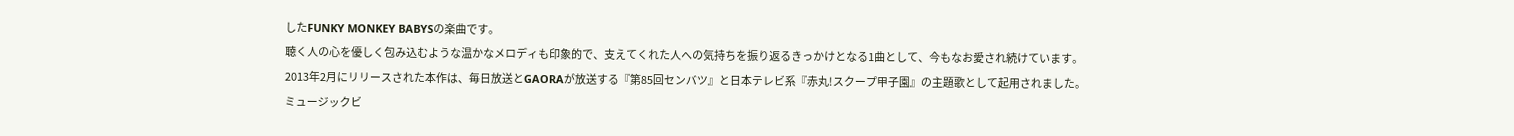したFUNKY MONKEY BABYSの楽曲です。
聴く人の心を優しく包み込むような温かなメロディも印象的で、支えてくれた人への気持ちを振り返るきっかけとなる1曲として、今もなお愛され続けています。
2013年2月にリリースされた本作は、毎日放送とGAORAが放送する『第85回センバツ』と日本テレビ系『赤丸!スクープ甲子園』の主題歌として起用されました。
ミュージックビ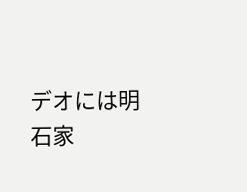デオには明石家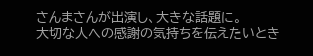さんまさんが出演し、大きな話題に。
大切な人への感謝の気持ちを伝えたいとき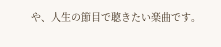や、人生の節目で聴きたい楽曲です。